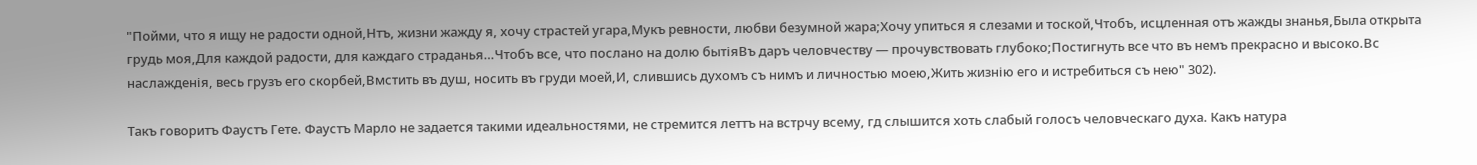"Пойми, что я ищу не радости одной,Нтъ, жизни жажду я, хочу страстей угара,Мукъ ревности, любви безумной жара;Хочу упиться я слезами и тоской,Чтобъ, исцленная отъ жажды знанья,Была открыта грудь моя,Для каждой радости, для каждаго страданья…Чтобъ все, что послано на долю бытіяВъ даръ человчеству — прочувствовать глубоко;Постигнуть все что въ немъ прекрасно и высоко.Вс наслажденія, весь грузъ его скорбей,Вмстить въ душ, носить въ груди моей,И, слившись духомъ съ нимъ и личностью моею,Жить жизнію его и истребиться съ нею" 302).

Такъ говоритъ Фаустъ Гете. Фаустъ Марло не задается такими идеальностями, не стремится леттъ на встрчу всему, гд слышится хоть слабый голосъ человческаго духа. Какъ натура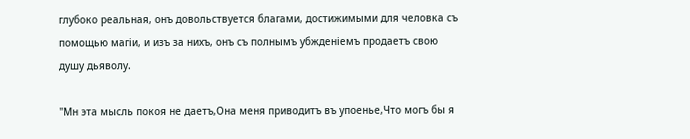глубоко реальная, онъ довольствуется благами, достижимыми для человка съ помощью магіи, и изъ за нихъ, онъ съ полнымъ убжденіемъ продаетъ свою душу дьяволу.

"Мн эта мысль покоя не даетъ,Она меня приводитъ въ упоенье,Что могъ бы я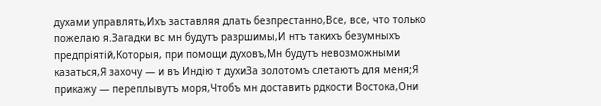духами управлять,Ихъ заставляя длать безпрестанно,Все, все, что только пожелаю я.Загадки вс мн будутъ разршимы,И нтъ такихъ безумныхъ предпріятій,Которыя, при помощи духовъ,Мн будутъ невозможными казаться,Я захочу — и въ Индію т духиЗа золотомъ слетаютъ для меня;Я прикажу — переплывутъ моря,Чтобъ мн доставить рдкости Востока,Они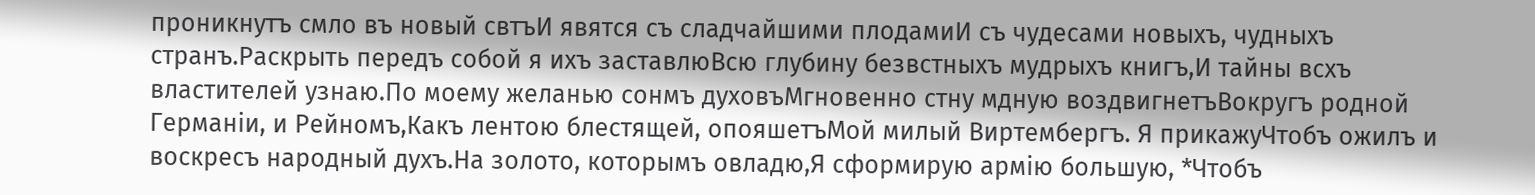проникнутъ смло въ новый свтъИ явятся съ сладчайшими плодамиИ съ чудесами новыхъ, чудныхъ странъ.Раскрыть передъ собой я ихъ заставлюВсю глубину безвстныхъ мудрыхъ книгъ,И тайны всхъ властителей узнаю.По моему желанью сонмъ духовъМгновенно стну мдную воздвигнетъВокругъ родной Германіи, и Рейномъ,Какъ лентою блестящей, опояшетъМой милый Виртембергъ. Я прикажуЧтобъ ожилъ и воскресъ народный духъ.На золото, которымъ овладю,Я сформирую армію большую, *Чтобъ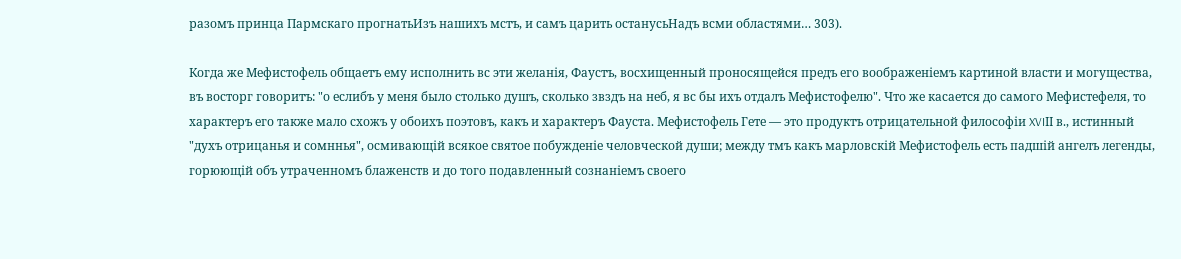разомъ принца Пармскаго прогнатьИзъ нашихъ мстъ, и самъ царить останусьНадъ всми областями… 303).

Когда же Мефистофель общаетъ ему исполнить вс эти желанія, Фаустъ, восхищенный проносящейся предъ его воображеніемъ картиной власти и могущества, въ восторг говоритъ: "о еслибъ у меня было столько душъ, сколько звздъ на неб, я вс бы ихъ отдалъ Мефистофелю". Что же касается до самого Мефистефеля, то характеръ его также мало схожъ у обоихъ поэтовъ, какъ и характеръ Фауста. Мефистофель Гете — это продуктъ отрицательной философіи XVIІІ в., истинный "духъ отрицанья и сомннья", осмивающій всякое святое побужденіе человческой души; между тмъ какъ марловскій Мефистофель есть падшій ангелъ легенды, горюющій объ утраченномъ блаженств и до того подавленный сознаніемъ своего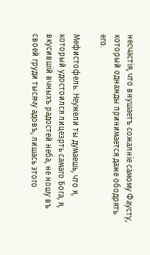несчастія, что внушаетъ сожалніе самому Фаусту, который однажды принимается даже ободрять его.

Мефистофель. Неужели ты думаешь, что я, который удостоился лицезрть самаго Бога, я, вкусившій вчныхъ радостей неба, не ношу въ своей груди тысячу адовъ, лишась этого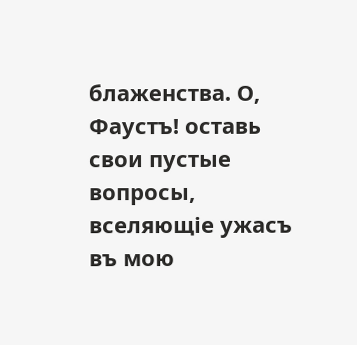блаженства. О, Фаустъ! оставь свои пустые вопросы, вселяющіе ужасъ въ мою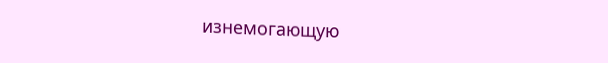изнемогающую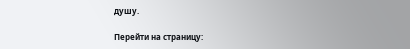душу.

Перейти на страницу: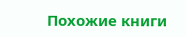Похожие книги